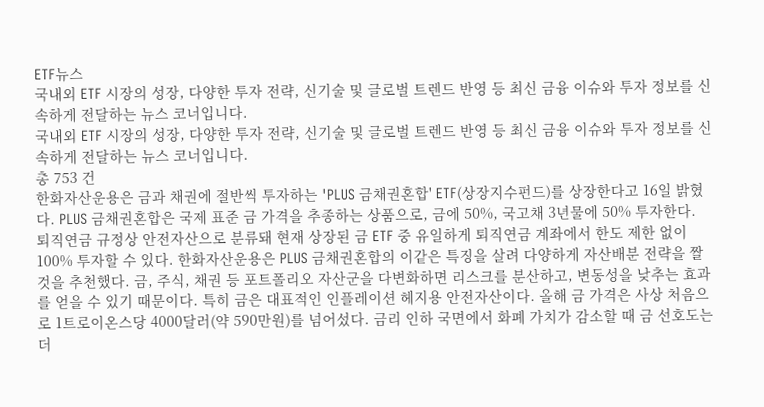ETF뉴스
국내외 ETF 시장의 성장, 다양한 투자 전략, 신기술 및 글로벌 트렌드 반영 등 최신 금융 이슈와 투자 정보를 신속하게 전달하는 뉴스 코너입니다.
국내외 ETF 시장의 성장, 다양한 투자 전략, 신기술 및 글로벌 트렌드 반영 등 최신 금융 이슈와 투자 정보를 신속하게 전달하는 뉴스 코너입니다.
총 753 건
한화자산운용은 금과 채권에 절반씩 투자하는 'PLUS 금채권혼합' ETF(상장지수펀드)를 상장한다고 16일 밝혔다. PLUS 금채권혼합은 국제 표준 금 가격을 추종하는 상품으로, 금에 50%, 국고채 3년물에 50% 투자한다. 퇴직연금 규정상 안전자산으로 분류돼 현재 상장된 금 ETF 중 유일하게 퇴직연금 계좌에서 한도 제한 없이 100% 투자할 수 있다. 한화자산운용은 PLUS 금채권혼합의 이같은 특징을 살려 다양하게 자산배분 전략을 짤 것을 추천했다. 금, 주식, 채권 등 포트폴리오 자산군을 다변화하면 리스크를 분산하고, 변동성을 낮추는 효과를 얻을 수 있기 때문이다. 특히 금은 대표적인 인플레이션 헤지용 안전자산이다. 올해 금 가격은 사상 처음으로 1트로이온스당 4000달러(약 590만원)를 넘어섰다. 금리 인하 국면에서 화폐 가치가 감소할 때 금 선호도는 더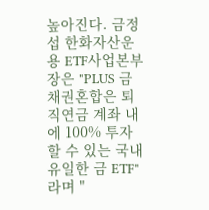높아진다. 금정섭 한화자산운용 ETF사업본부장은 "PLUS 금채권혼합은 퇴직연금 계좌 내에 100% 투자할 수 있는 국내 유일한 금 ETF"라며 "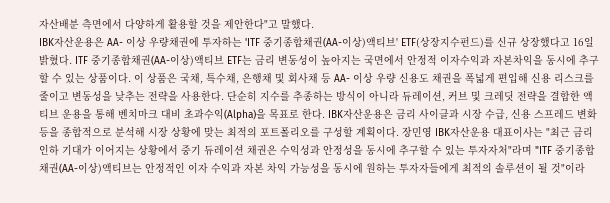자산배분 측면에서 다양하게 활용할 것을 제안한다"고 말했다.
IBK자산운용은 AA- 이상 우량채권에 투자하는 'ITF 중기종합채권(AA-이상)액티브' ETF(상장지수펀드)를 신규 상장했다고 16일 밝혔다. ITF 중기종합채권(AA-이상)액티브 ETF는 금리 변동성이 높아지는 국면에서 안정적 이자수익과 자본차익을 동시에 추구할 수 있는 상품이다. 이 상품은 국채, 특수채, 은행채 및 회사채 등 AA- 이상 우량 신용도 채권을 폭넓게 편입해 신용 리스크를 줄이고 변동성을 낮추는 전략을 사용한다. 단순히 지수를 추종하는 방식이 아니라 듀레이션, 커브 및 크레딧 전략을 결합한 액티브 운용을 통해 벤치마크 대비 초과수익(Alpha)을 목표로 한다. IBK자산운용은 금리 사이클과 시장 수급, 신용 스프레드 변화 등을 종합적으로 분석해 시장 상황에 맞는 최적의 포트폴리오를 구성할 계획이다. 장민영 IBK자산운용 대표이사는 "최근 금리 인하 기대가 이어지는 상황에서 중기 듀레이션 채권은 수익성과 안정성을 동시에 추구할 수 있는 투자자처"라며 "ITF 중기종합채권(AA-이상)액티브는 안정적인 이자 수익과 자본 차익 가능성을 동시에 원하는 투자자들에게 최적의 솔루션이 될 것"이라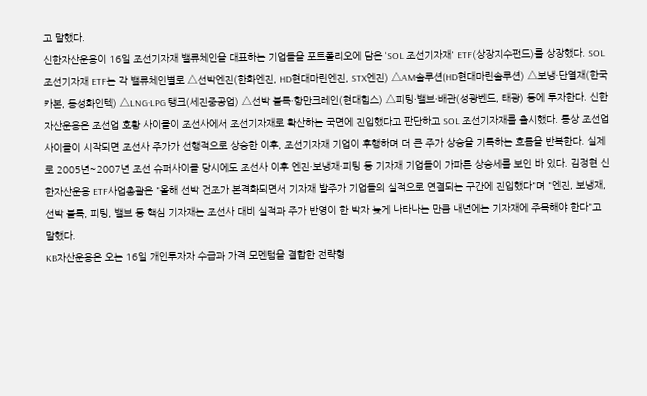고 말했다.
신한자산운용이 16일 조선기자재 밸류체인을 대표하는 기업들을 포트폴리오에 담은 'SOL 조선기자재' ETF(상장지수펀드)를 상장했다. SOL 조선기자재 ETF는 각 밸류체인별로 △선박엔진(한화엔진, HD현대마린엔진, STX엔진) △AM솔루션(HD현대마린솔루션) △보냉·단열재(한국카본, 동성화인텍) △LNG·LPG 탱크(세진중공업) △선박 블록·항만크레인(현대힘스) △피팅·밸브·배관(성광벤드, 태광) 등에 투자한다. 신한자산운용은 조선업 호황 사이클이 조선사에서 조선기자재로 확산하는 국면에 진입했다고 판단하고 SOL 조선기자재를 출시했다. 통상 조선업 사이클이 시작되면 조선사 주가가 선행적으로 상승한 이후, 조선기자재 기업이 후행하며 더 큰 주가 상승을 기록하는 흐름을 반복한다. 실제로 2005년~2007년 조선 슈퍼사이클 당시에도 조선사 이후 엔진·보냉재·피팅 등 기자재 기업들이 가파른 상승세를 보인 바 있다. 김정현 신한자산운용 ETF사업총괄은 "올해 선박 건조가 본격화되면서 기자재 발주가 기업들의 실적으로 연결되는 구간에 진입했다"며 "엔진, 보냉재, 선박 블록, 피팅, 밸브 등 핵심 기자재는 조선사 대비 실적과 주가 반영이 한 박자 늦게 나타나는 만큼 내년에는 기자재에 주목해야 한다"고 말했다.
KB자산운용은 오는 16일 개인투자자 수급과 가격 모멘텀을 결합한 전략형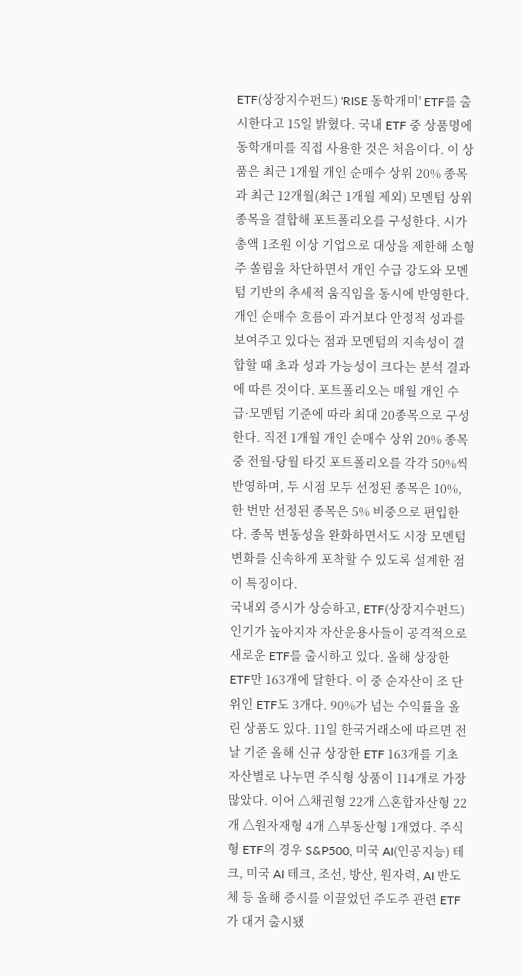ETF(상장지수펀드) 'RISE 동학개미' ETF를 출시한다고 15일 밝혔다. 국내 ETF 중 상품명에 동학개미를 직접 사용한 것은 처음이다. 이 상품은 최근 1개월 개인 순매수 상위 20% 종목과 최근 12개월(최근 1개월 제외) 모멘텀 상위 종목을 결합해 포트폴리오를 구성한다. 시가총액 1조원 이상 기업으로 대상을 제한해 소형주 쏠림을 차단하면서 개인 수급 강도와 모멘텀 기반의 추세적 움직임을 동시에 반영한다. 개인 순매수 흐름이 과거보다 안정적 성과를 보여주고 있다는 점과 모멘텀의 지속성이 결합할 때 초과 성과 가능성이 크다는 분석 결과에 따른 것이다. 포트폴리오는 매월 개인 수급·모멘텀 기준에 따라 최대 20종목으로 구성한다. 직전 1개월 개인 순매수 상위 20% 종목 중 전월·당월 타깃 포트폴리오를 각각 50%씩 반영하며, 두 시점 모두 선정된 종목은 10%, 한 번만 선정된 종목은 5% 비중으로 편입한다. 종목 변동성을 완화하면서도 시장 모멘텀 변화를 신속하게 포착할 수 있도록 설계한 점이 특징이다.
국내외 증시가 상승하고, ETF(상장지수펀드) 인기가 높아지자 자산운용사들이 공격적으로 새로운 ETF를 출시하고 있다. 올해 상장한 ETF만 163개에 달한다. 이 중 순자산이 조 단위인 ETF도 3개다. 90%가 넘는 수익률을 올린 상품도 있다. 11일 한국거래소에 따르면 전날 기준 올해 신규 상장한 ETF 163개를 기초자산별로 나누면 주식형 상품이 114개로 가장 많았다. 이어 △채권형 22개 △혼합자산형 22개 △원자재형 4개 △부동산형 1개였다. 주식형 ETF의 경우 S&P500, 미국 AI(인공지능) 테크, 미국 AI 테크, 조선, 방산, 원자력, AI 반도체 등 올해 증시를 이끌었던 주도주 관련 ETF가 대거 출시됐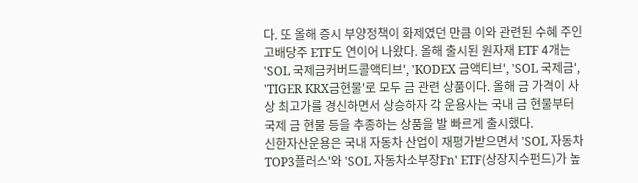다. 또 올해 증시 부양정책이 화제였던 만큼 이와 관련된 수혜 주인 고배당주 ETF도 연이어 나왔다. 올해 출시된 원자재 ETF 4개는 'SOL 국제금커버드콜액티브', 'KODEX 금액티브', 'SOL 국제금', 'TIGER KRX금현물'로 모두 금 관련 상품이다. 올해 금 가격이 사상 최고가를 경신하면서 상승하자 각 운용사는 국내 금 현물부터 국제 금 현물 등을 추종하는 상품을 발 빠르게 출시했다.
신한자산운용은 국내 자동차 산업이 재평가받으면서 'SOL 자동차TOP3플러스'와 'SOL 자동차소부장Fn' ETF(상장지수펀드)가 높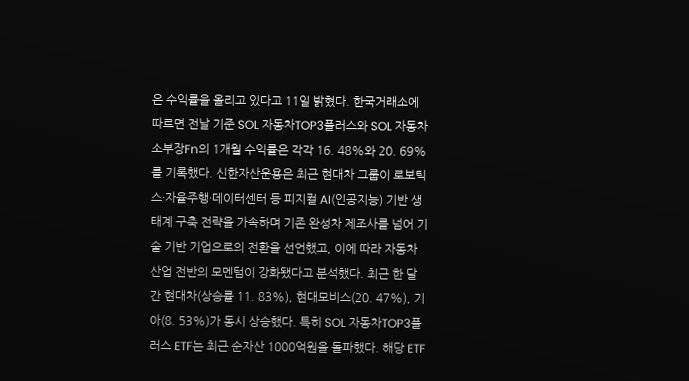은 수익률을 올리고 있다고 11일 밝혔다. 한국거래소에 따르면 전날 기준 SOL 자동차TOP3플러스와 SOL 자동차소부장Fn의 1개월 수익률은 각각 16. 48%와 20. 69%를 기록했다. 신한자산운용은 최근 현대차 그룹이 로보틱스·자율주행·데이터센터 등 피지컬 AI(인공지능) 기반 생태계 구축 전략을 가속하며 기존 완성차 제조사를 넘어 기술 기반 기업으로의 전환을 선언했고, 이에 따라 자동차 산업 전반의 모멘텀이 강화됐다고 분석했다. 최근 한 달간 현대차(상승률 11. 83%), 현대모비스(20. 47%), 기아(8. 53%)가 동시 상승했다. 특히 SOL 자동차TOP3플러스 ETF는 최근 순자산 1000억원을 돌파했다. 해당 ETF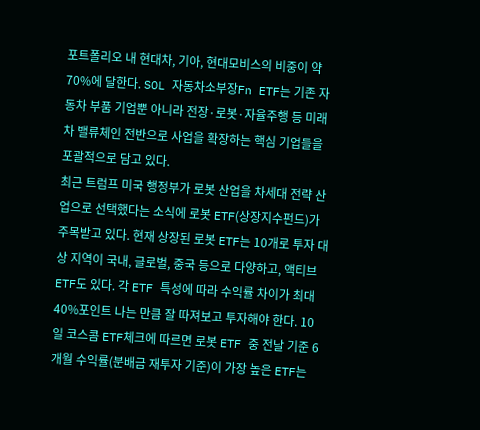포트폴리오 내 현대차, 기아, 현대모비스의 비중이 약 70%에 달한다. SOL 자동차소부장Fn ETF는 기존 자동차 부품 기업뿐 아니라 전장·로봇·자율주행 등 미래차 밸류체인 전반으로 사업을 확장하는 핵심 기업들을 포괄적으로 담고 있다.
최근 트럼프 미국 행정부가 로봇 산업을 차세대 전략 산업으로 선택했다는 소식에 로봇 ETF(상장지수펀드)가 주목받고 있다. 현재 상장된 로봇 ETF는 10개로 투자 대상 지역이 국내, 글로벌, 중국 등으로 다양하고, 액티브 ETF도 있다. 각 ETF 특성에 따라 수익률 차이가 최대 40%포인트 나는 만큼 잘 따져보고 투자해야 한다. 10일 코스콤 ETF체크에 따르면 로봇 ETF 중 전날 기준 6개월 수익률(분배금 재투자 기준)이 가장 높은 ETF는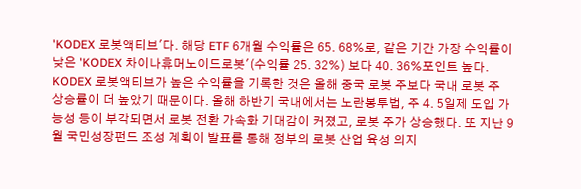'KODEX 로봇액티브'다. 해당 ETF 6개월 수익률은 65. 68%로, 같은 기간 가장 수익률이 낮은 'KODEX 차이나휴머노이드로봇'(수익률 25. 32%) 보다 40. 36%포인트 높다. KODEX 로봇액티브가 높은 수익률을 기록한 것은 올해 중국 로봇 주보다 국내 로봇 주 상승률이 더 높았기 때문이다. 올해 하반기 국내에서는 노란봉투법, 주 4. 5일제 도입 가능성 등이 부각되면서 로봇 전환 가속화 기대감이 커졌고, 로봇 주가 상승했다. 또 지난 9월 국민성장펀드 조성 계획이 발표를 통해 정부의 로봇 산업 육성 의지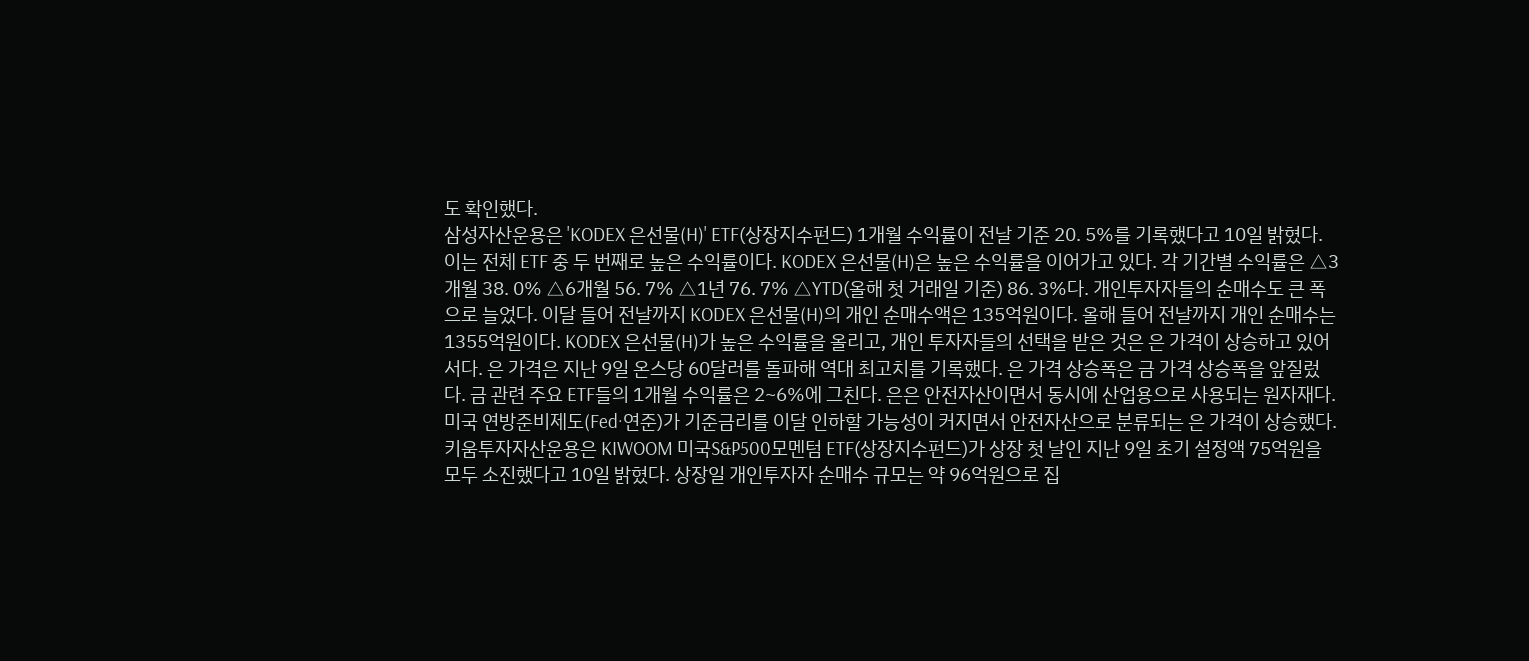도 확인했다.
삼성자산운용은 'KODEX 은선물(H)' ETF(상장지수펀드) 1개월 수익률이 전날 기준 20. 5%를 기록했다고 10일 밝혔다. 이는 전체 ETF 중 두 번째로 높은 수익률이다. KODEX 은선물(H)은 높은 수익률을 이어가고 있다. 각 기간별 수익률은 △3개월 38. 0% △6개월 56. 7% △1년 76. 7% △YTD(올해 첫 거래일 기준) 86. 3%다. 개인투자자들의 순매수도 큰 폭으로 늘었다. 이달 들어 전날까지 KODEX 은선물(H)의 개인 순매수액은 135억원이다. 올해 들어 전날까지 개인 순매수는 1355억원이다. KODEX 은선물(H)가 높은 수익률을 올리고, 개인 투자자들의 선택을 받은 것은 은 가격이 상승하고 있어서다. 은 가격은 지난 9일 온스당 60달러를 돌파해 역대 최고치를 기록했다. 은 가격 상승폭은 금 가격 상승폭을 앞질렀다. 금 관련 주요 ETF들의 1개월 수익률은 2~6%에 그친다. 은은 안전자산이면서 동시에 산업용으로 사용되는 원자재다. 미국 연방준비제도(Fed·연준)가 기준금리를 이달 인하할 가능성이 커지면서 안전자산으로 분류되는 은 가격이 상승했다.
키움투자자산운용은 KIWOOM 미국S&P500모멘텀 ETF(상장지수펀드)가 상장 첫 날인 지난 9일 초기 설정액 75억원을 모두 소진했다고 10일 밝혔다. 상장일 개인투자자 순매수 규모는 약 96억원으로 집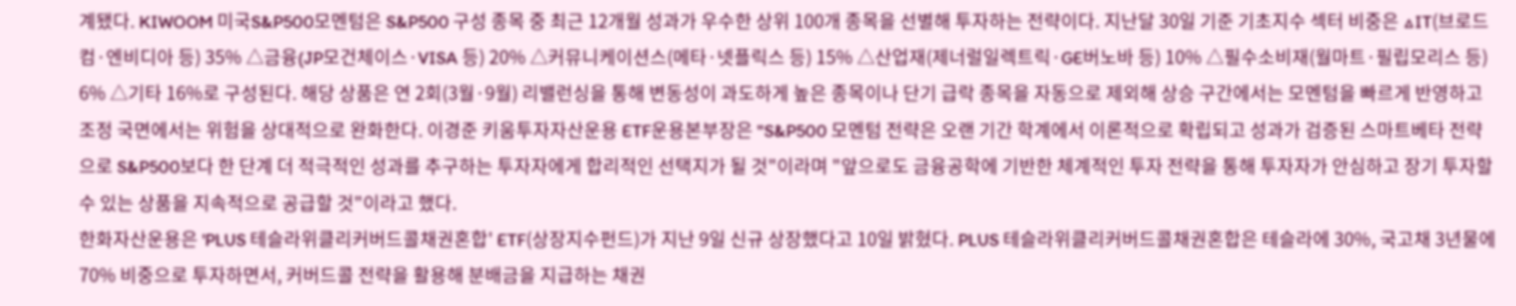계됐다. KIWOOM 미국S&P500모멘텀은 S&P500 구성 종목 중 최근 12개월 성과가 우수한 상위 100개 종목을 선별해 투자하는 전략이다. 지난달 30일 기준 기초지수 섹터 비중은 △IT(브로드컴·엔비디아 등) 35% △금융(JP모건체이스·VISA 등) 20% △커뮤니케이션스(메타·넷플릭스 등) 15% △산업재(제너럴일렉트릭·GE버노바 등) 10% △필수소비재(월마트·필립모리스 등) 6% △기타 16%로 구성된다. 해당 상품은 연 2회(3월·9월) 리밸런싱을 통해 변동성이 과도하게 높은 종목이나 단기 급락 종목을 자동으로 제외해 상승 구간에서는 모멘텀을 빠르게 반영하고 조정 국면에서는 위험을 상대적으로 완화한다. 이경준 키움투자자산운용 ETF운용본부장은 "S&P500 모멘텀 전략은 오랜 기간 학계에서 이론적으로 확립되고 성과가 검증된 스마트베타 전략으로 S&P500보다 한 단계 더 적극적인 성과를 추구하는 투자자에게 합리적인 선택지가 될 것"이라며 "앞으로도 금융공학에 기반한 체계적인 투자 전략을 통해 투자자가 안심하고 장기 투자할 수 있는 상품을 지속적으로 공급할 것"이라고 했다.
한화자산운용은 'PLUS 테슬라위클리커버드콜채권혼합' ETF(상장지수펀드)가 지난 9일 신규 상장했다고 10일 밝혔다. PLUS 테슬라위클리커버드콜채권혼합은 테슬라에 30%, 국고채 3년물에 70% 비중으로 투자하면서, 커버드콜 전략을 활용해 분배금을 지급하는 채권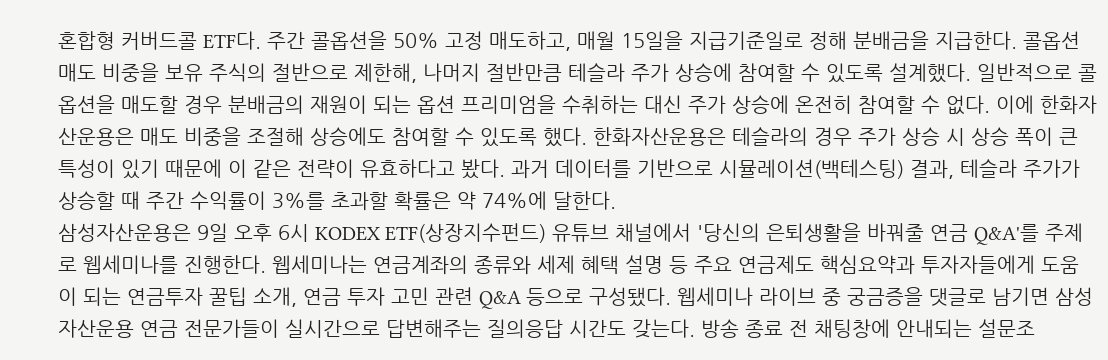혼합형 커버드콜 ETF다. 주간 콜옵션을 50% 고정 매도하고, 매월 15일을 지급기준일로 정해 분배금을 지급한다. 콜옵션 매도 비중을 보유 주식의 절반으로 제한해, 나머지 절반만큼 테슬라 주가 상승에 참여할 수 있도록 설계했다. 일반적으로 콜옵션을 매도할 경우 분배금의 재원이 되는 옵션 프리미엄을 수취하는 대신 주가 상승에 온전히 참여할 수 없다. 이에 한화자산운용은 매도 비중을 조절해 상승에도 참여할 수 있도록 했다. 한화자산운용은 테슬라의 경우 주가 상승 시 상승 폭이 큰 특성이 있기 때문에 이 같은 전략이 유효하다고 봤다. 과거 데이터를 기반으로 시뮬레이션(백테스팅) 결과, 테슬라 주가가 상승할 때 주간 수익률이 3%를 초과할 확률은 약 74%에 달한다.
삼성자산운용은 9일 오후 6시 KODEX ETF(상장지수펀드) 유튜브 채널에서 '당신의 은퇴생활을 바꿔줄 연금 Q&A'를 주제로 웹세미나를 진행한다. 웹세미나는 연금계좌의 종류와 세제 혜택 설명 등 주요 연금제도 핵심요약과 투자자들에게 도움이 되는 연금투자 꿀팁 소개, 연금 투자 고민 관련 Q&A 등으로 구성됐다. 웹세미나 라이브 중 궁금증을 댓글로 남기면 삼성자산운용 연금 전문가들이 실시간으로 답변해주는 질의응답 시간도 갖는다. 방송 종료 전 채팅창에 안내되는 설문조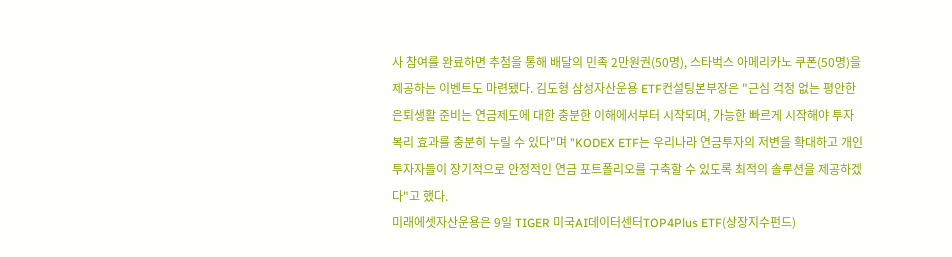사 참여를 완료하면 추첨을 통해 배달의 민족 2만원권(50명), 스타벅스 아메리카노 쿠폰(50명)을 제공하는 이벤트도 마련됐다. 김도형 삼성자산운용 ETF컨설팅본부장은 "근심 걱정 없는 평안한 은퇴생활 준비는 연금제도에 대한 충분한 이해에서부터 시작되며, 가능한 빠르게 시작해야 투자 복리 효과를 충분히 누릴 수 있다"며 "KODEX ETF는 우리나라 연금투자의 저변을 확대하고 개인 투자자들이 장기적으로 안정적인 연금 포트폴리오를 구축할 수 있도록 최적의 솔루션을 제공하겠다"고 했다.
미래에셋자산운용은 9일 TIGER 미국AI데이터센터TOP4Plus ETF(상장지수펀드)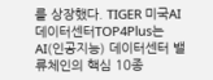를 상장했다. TIGER 미국AI데이터센터TOP4Plus는 AI(인공지능) 데이터센터 밸류체인의 핵심 10종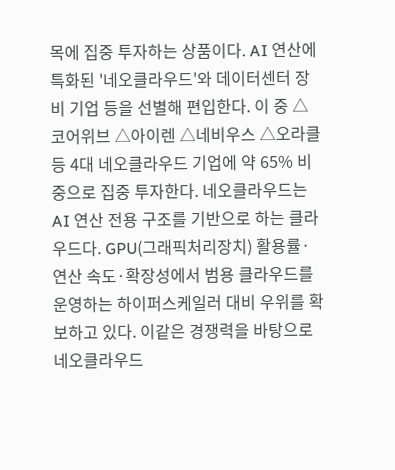목에 집중 투자하는 상품이다. AI 연산에 특화된 '네오클라우드'와 데이터센터 장비 기업 등을 선별해 편입한다. 이 중 △코어위브 △아이렌 △네비우스 △오라클 등 4대 네오클라우드 기업에 약 65% 비중으로 집중 투자한다. 네오클라우드는 AI 연산 전용 구조를 기반으로 하는 클라우드다. GPU(그래픽처리장치) 활용률·연산 속도·확장성에서 범용 클라우드를 운영하는 하이퍼스케일러 대비 우위를 확보하고 있다. 이같은 경쟁력을 바탕으로 네오클라우드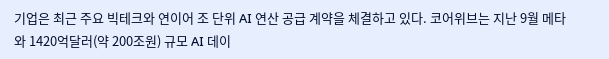기업은 최근 주요 빅테크와 연이어 조 단위 AI 연산 공급 계약을 체결하고 있다. 코어위브는 지난 9월 메타와 1420억달러(약 200조원) 규모 AI 데이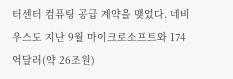터센터 컴퓨팅 공급 계약을 맺었다. 네비우스도 지난 9월 마이크로소프트와 174억달러(약 26조원)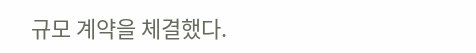규모 계약을 체결했다.